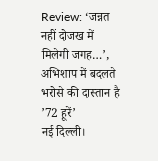Review: ‘जन्नत नहीं दोजख में मिलेगी जगह…’, अभिशाप में बदलते भरोसे की दास्तान है ’72 हूरें’
नई दिल्ली।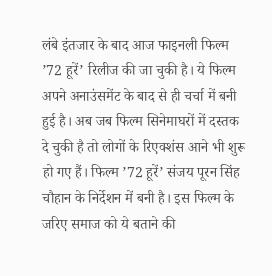लंबे इंतजार के बाद आज फाइनली फिल्म ’72 हूरें’ रिलीज की जा चुकी है। ये फिल्म अपने अनाउंसमेंट के बाद से ही चर्चा में बनी हुई है। अब जब फिल्म सिनेमाघरों में दस्तक दे चुकी है तो लोगों के रिएक्शंस आने भी शुरू हो गए हैं। फिल्म ’72 हूरें’ संजय पूरन सिंह चौहान के निर्देशन में बनी है। इस फिल्म के जरिए समाज को ये बताने की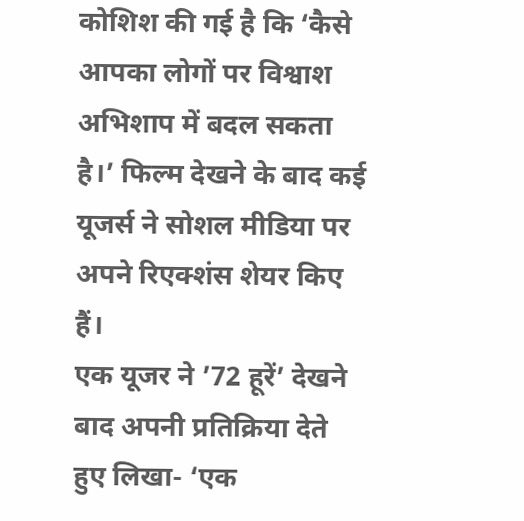कोशिश की गई है कि ‘कैसे आपका लोगों पर विश्वाश अभिशाप में बदल सकता है।’ फिल्म देखने के बाद कई यूजर्स ने सोशल मीडिया पर अपने रिएक्शंस शेयर किए हैं।
एक यूजर ने ’72 हूरें’ देखने बाद अपनी प्रतिक्रिया देते हुए लिखा- ‘एक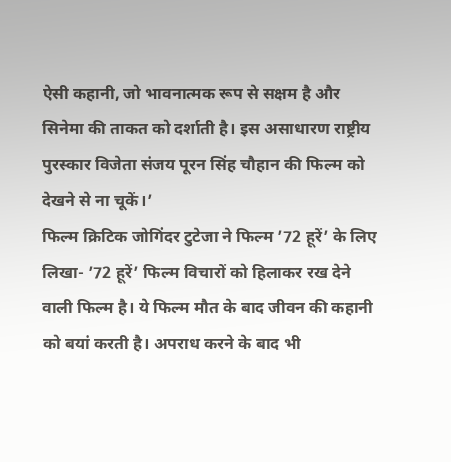ऐसी कहानी, जो भावनात्मक रूप से सक्षम है और सिनेमा की ताकत को दर्शाती है। इस असाधारण राष्ट्रीय पुरस्कार विजेता संजय पूरन सिंह चौहान की फिल्म को देखने से ना चूकें।’
फिल्म क्रिटिक जोगिंदर टुटेजा ने फिल्म ’72 हूरें’ के लिए लिखा- ’72 हूरें’ फिल्म विचारों को हिलाकर रख देने वाली फिल्म है। ये फिल्म मौत के बाद जीवन की कहानी को बयां करती है। अपराध करने के बाद भी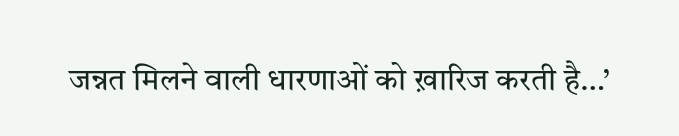जन्नत मिलने वाली धारणाओं को ख़ारिज करती है…’